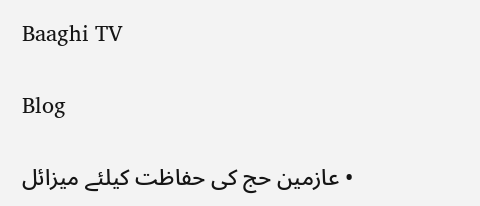Baaghi TV

Blog

  • عازمین حج کی حفاظت کیلئے میزائل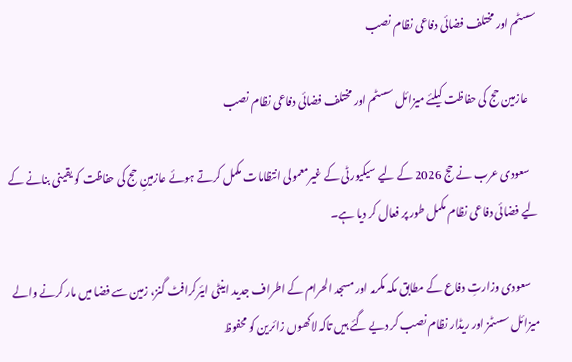سسٹم اور مختلف فضائی دفاعی نظام نصب

    عازمین حج کی حفاظت کیلئے میزائل سسٹم اور مختلف فضائی دفاعی نظام نصب

    سعودی عرب نے حج 2026 کے لیے سیکیورٹی کے غیرمعمولی انتظامات مکمل کرتے ہوئے عازمینِ حج کی حفاظت کو یقینی بنانے کے لیے فضائی دفاعی نظام مکمل طور پر فعال کر دیا ہے۔

    سعودی وزارتِ دفاع کے مطابق مکہ مکرمہ اور مسجد الحرام کے اطراف جدید اینٹی ایئرکرافٹ گنز، زمین سے فضا میں مار کرنے والے میزائل سسٹمز اور ریڈار نظام نصب کر دیے گئے ہیں تاکہ لاکھوں زائرین کو محفوظ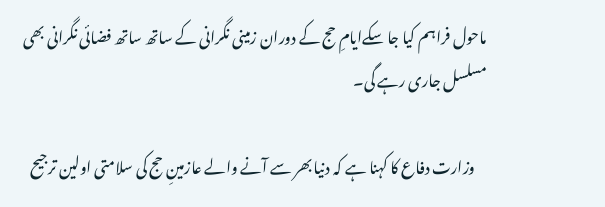ماحول فراہم کیا جا سکےایامِ حج کے دوران زمینی نگرانی کے ساتھ ساتھ فضائی نگرانی بھی مسلسل جاری رہے گی۔

    وزارت دفاع کا کہنا ہے کہ دنیا بھر سے آنے والے عازمینِ حج کی سلامتی اولین ترجیح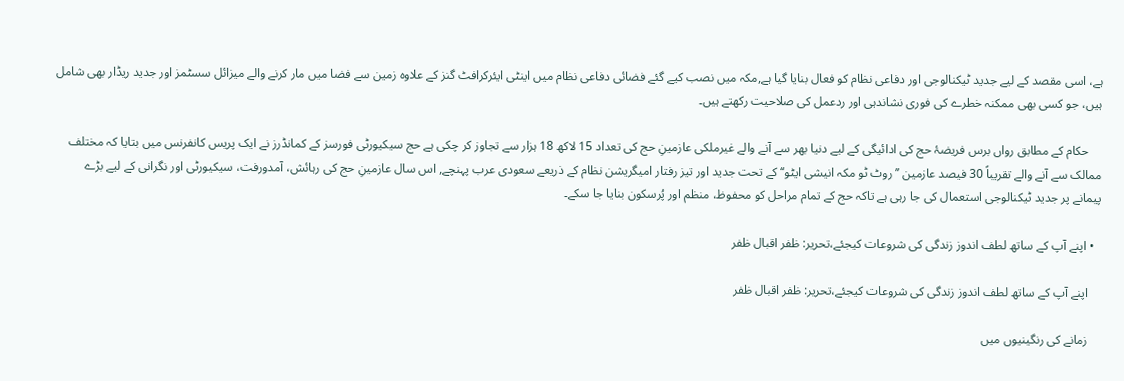ہے، اسی مقصد کے لیے جدید ٹیکنالوجی اور دفاعی نظام کو فعال بنایا گیا ہے,مکہ میں نصب کیے گئے فضائی دفاعی نظام میں اینٹی ایئرکرافٹ گنز کے علاوہ زمین سے فضا میں مار کرنے والے میزائل سسٹمز اور جدید ریڈار بھی شامل ہیں، جو کسی بھی ممکنہ خطرے کی فوری نشاندہی اور ردعمل کی صلاحیت رکھتے ہیں۔

    حکام کے مطابق رواں برس فریضۂ حج کی ادائیگی کے لیے دنیا بھر سے آنے والے غیرملکی عازمینِ حج کی تعداد 15 لاکھ 18 ہزار سے تجاوز کر چکی ہے حج سیکیورٹی فورسز کے کمانڈرز نے ایک پریس کانفرنس میں بتایا کہ مختلف ممالک سے آنے والے تقریباً 30 فیصد عازمین ’’روٹ ٹو مکہ انیشی ایٹو‘‘ کے تحت جدید اور تیز رفتار امیگریشن نظام کے ذریعے سعودی عرب پہنچے, اس سال عازمینِ حج کی رہائش، آمدورفت، سیکیورٹی اور نگرانی کے لیے بڑے پیمانے پر جدید ٹیکنالوجی استعمال کی جا رہی ہے تاکہ حج کے تمام مراحل کو محفوظ، منظم اور پُرسکون بنایا جا سکے۔

  • اپنے آپ کے ساتھ لطف اندوز زندگی کی شروعات کیجئے،تحریر: ظفر اقبال ظفر

    اپنے آپ کے ساتھ لطف اندوز زندگی کی شروعات کیجئے،تحریر: ظفر اقبال ظفر

    زمانے کی رنگینیوں میں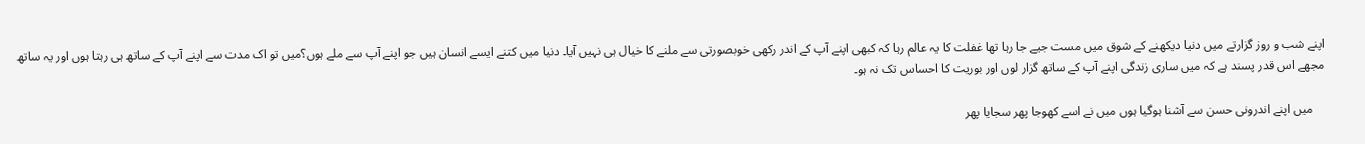اپنے شب و روز گزارتے میں دنیا دیکھنے کے شوق میں مست جیے جا رہا تھا غفلت کا یہ عالم رہا کہ کبھی اپنے آپ کے اندر رکھی خوبصورتی سے ملنے کا خیال ہی نہیں آیا۔ دنیا میں کتنے ایسے انسان ہیں جو اپنے آپ سے ملے ہوں؟میں تو اک مدت سے اپنے آپ کے ساتھ ہی رہتا ہوں اور یہ ساتھ مجھے اس قدر پسند ہے کہ میں ساری زندگی اپنے آپ کے ساتھ گزار لوں اور بوریت کا احساس تک نہ ہو۔

    میں اپنے اندرونی حسن سے آشنا ہوگیا ہوں میں نے اسے کھوجا پھر سجایا پھر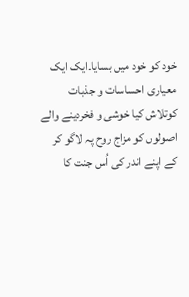خود کو خود میں بسایا۔ایک ایک معیاری احساسات و جذبات کوتلاش کیا خوشی و فخردینے والے اصولوں کو مزاج روح پہ لاگو کر کے اپنے اندر کی اُس جنت کا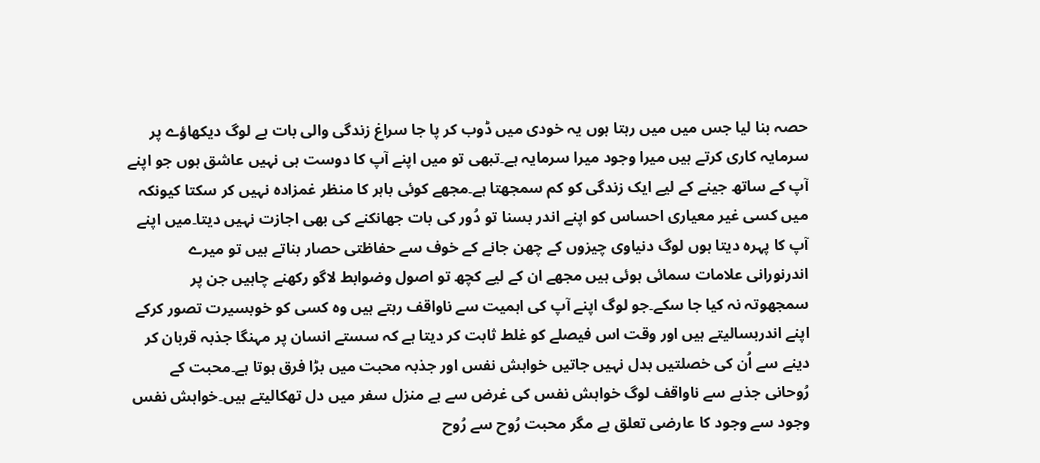حصہ بنا لیا جس میں میں رہتا ہوں یہ خودی میں ڈوب کر پا جا سراغ زندگی والی بات ہے لوگ دیکھاؤے پر سرمایہ کاری کرتے ہیں میرا وجود میرا سرمایہ ہے۔تبھی تو میں اپنے آپ کا دوست ہی نہیں عاشق ہوں جو اپنے آپ کے ساتھ جینے کے لیے ایک زندگی کو کم سمجھتا ہے۔مجھے کوئی باہر کا منظر غمزادہ نہیں کر سکتا کیونکہ میں کسی غیر معیاری احساس کو اپنے اندر بسنا تو دُور کی بات جھانکنے کی بھی اجازت نہیں دیتا۔میں اپنے آپ کا پہرہ دیتا ہوں لوگ دنیاوی چیزوں کے چھن جانے کے خوف سے حفاظتی حصار بناتے ہیں تو میرے اندرنورانی علامات سمائی ہوئی ہیں مجھے ان کے لیے کچھ تو اصول وضوابط لاگو رکھنے چاہیں جن پر سمجھوتہ نہ کیا جا سکے۔جو لوگ اپنے آپ کی اہمیت سے ناواقف رہتے ہیں وہ کسی کو خوبسیرت تصور کرکے اپنے اندربسالیتے ہیں اور وقت اس فیصلے کو غلط ثابت کر دیتا ہے کہ سستے انسان پر مہنگا جذبہ قربان کر دینے سے اُن کی خصلتیں بدل نہیں جاتیں خواہش نفس اور جذبہ محبت میں بڑا فرق ہوتا ہے۔محبت کے رُوحانی جذبے سے ناواقف لوگ خواہش نفس کی غرض سے بے منزل سفر میں دل تھکالیتے ہیں۔خواہش نفس وجود سے وجود کا عارضی تعلق ہے مگر محبت رُوح سے رُوح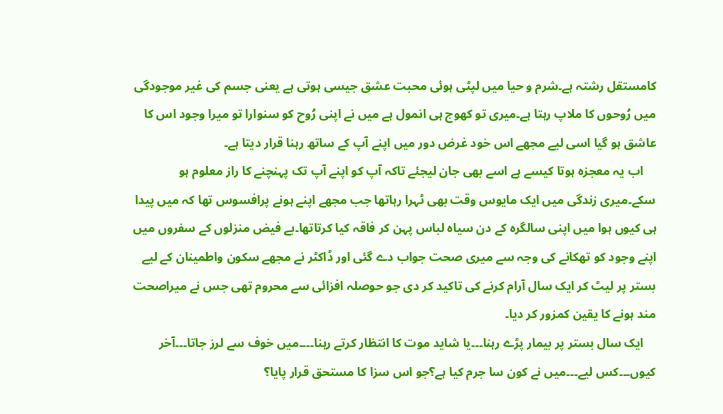کامستقل رشتہ ہے۔شرم و حیا میں لپٹی ہوئی محبت عشق جیسی ہوتی ہے یعنی جسم کی غیر موجودگی میں رُوحوں کا ملاپ رہتا ہے۔میری تو کھوج ہی انمول ہے میں نے اپنی رُوح کو سنوارا تو میرا وجود اس کا عاشق ہو گیا اسی لیے مجھے اس خود غرض دور میں اپنے آپ کے ساتھ رہنا قرار دیتا ہے۔
    اب یہ معجزہ ہوتا کیسے ہے اسے بھی جان لیجئے تاکہ آپ کو اپنے آپ تک پہنچنے کا راز معلوم ہو سکے۔میری زندگی میں ایک مایوس وقت بھی ٹہرا رہاتھا جب مجھے اپنے ہونے پرافسوس تھا کہ میں پیدا ہی کیوں ہوا میں اپنی سالگرہ کے دن سیاہ لباس پہن کر فاقہ کیا کرتاتھا۔بے فیض منزلوں کے سفروں میں اپنے وجود کو تھکانے کی وجہ سے میری صحت جواب دے گئی اور ڈاکٹر نے مجھے سکون واطمینان کے لیے بستر پر لیٹ کر ایک سال آرام کرنے کی تاکید کر دی جو حوصلہ افزائی سے محروم تھی جس نے میراصحت مند ہونے کا یقین کمزور کر دیا۔
    ایک سال بستر پر بیمار پڑے رہنا۔۔۔یا شاید موت کا انتظار کرتے رہنا۔۔۔۔میں خوف سے لرز جاتا۔۔۔آخر کیوں۔۔۔کس لیے۔۔۔میں نے کون سا جرم کیا ہے؟جو اس سزا کا مستحق قرار پایا؟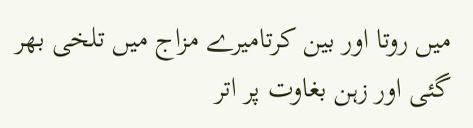میں روتا اور بین کرتامیرے مزاج میں تلخی بھر گئی اور زہن بغاوت پر اتر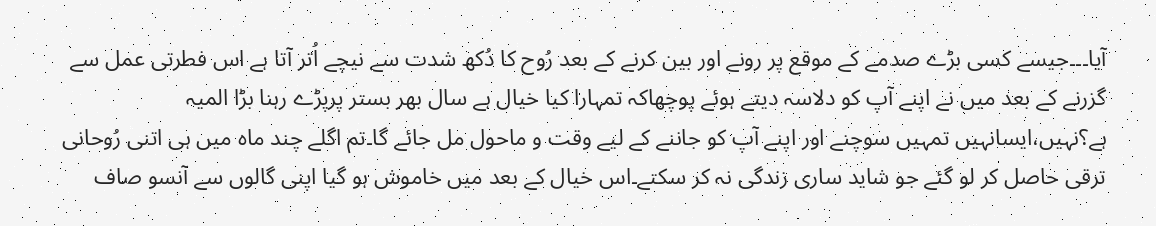آیا۔۔۔جیسے کسی بڑے صدمے کے موقع پر رونے اور بین کرنے کے بعد رُوح کا دُکھ شدت سے نیچے اُتر آتا ہے اس فطرتی عمل سے گزرنے کے بعد میں نے اپنے آپ کو دلاسہ دیتے ہوئے پوچھاکہ تمہارا کیا خیال ہے سال بھر بستر پرپڑے رہنا بڑا المیہ ہے؟نہیں،ایسانہیں تمہیں سوچنے اور اپنے آپ کو جاننے کے لیے وقت و ماحول مل جائے گا۔تم اگلے چند ماہ میں ہی اتنی رُوحانی ترقی حاصل کر لو گئے جو شاید ساری زندگی نہ کر سکتے۔اس خیال کے بعد میں خاموش ہو گیا اپنی گالوں سے آنسو صاف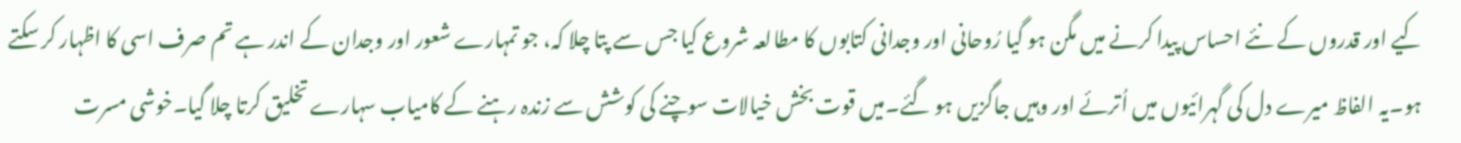کیے اور قدروں کے نئے احساس پیدا کرنے میں مگن ہو گیا رُوحانی اور وجدانی کتابوں کا مطالعہ شروع کیا جس سے پتا چلا کہ، جو تمہارے شعور اور وجدان کے اندر ہے تم صرف اسی کا اظہار کر سکتے ہو۔یہ الفاظ میرے دل کی گہرائیوں میں اُترئے اور وہیں جاگزیں ہو گئے۔میں قوت بخش خیالات سوچنے کی کوشش سے زندہ رہنے کے کامیاب سہارے تخلیق کرتا چلا گیا۔خوشی مسرت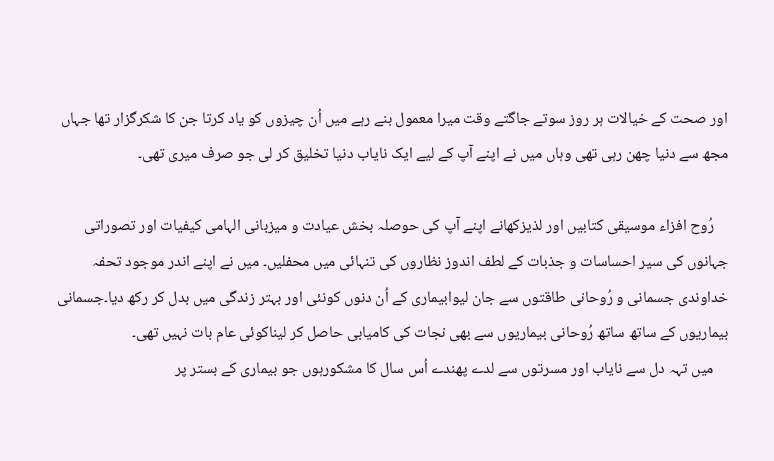اور صحت کے خیالات ہر روز سوتے جاگتے وقت میرا معمول بنے رہے میں اُن چیزوں کو یاد کرتا جن کا شکرگزار تھا جہاں مجھ سے دنیا چھن رہی تھی وہاں میں نے اپنے آپ کے لیے ایک نایاب دنیا تخلیق کر لی جو صرف میری تھی۔

    رُوح افزاء موسیقی کتابیں اور لذیزکھانے اپنے آپ کی حوصلہ بخش عیادت و میزبانی الہامی کیفیات اور تصوراتی جہانوں کی سیر احساسات و جذبات کے لطف اندوز نظاروں کی تنہائی میں محفلیں۔ میں نے اپنے اندر موجود تحفہ خداوندی جسمانی و رُوحانی طاقتوں سے جان لیوابیماری کے اُن دنوں کونئی اور بہتر زندگی میں بدل کر رکھ دیا۔جسمانی بیماریوں کے ساتھ ساتھ رُوحانی بیماریوں سے بھی نجات کی کامیابی حاصل کر لیناکوئی عام بات نہیں تھی۔
    میں تہہ دل سے نایاب اور مسرتوں سے لدے پھندے اُس سال کا مشکورہوں جو بیماری کے بستر پر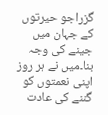گزراجو حیرتوں کے جہان میں جینے کی وجہ بنا۔میں نے ہر روز اپنی نعمتوں کو گننے کی عادت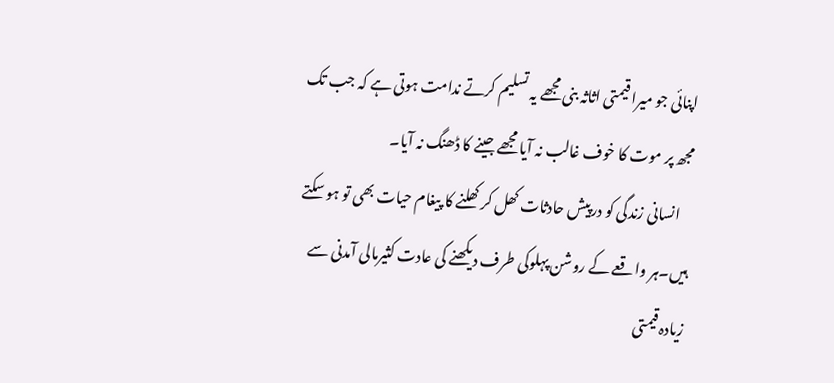اپنائی جو میرا قیمتی اثاثہ بنی مجھے یہ تسلیم کرتے ندامت ہوتی ہے کہ جب تک مجھ پر موت کا خوف غالب نہ آیا مجھے جینے کا ڈھنگ نہ آیا۔
    انسانی زندگی کو درپیش حادثات کھل کر کھلنے کا پیغام حیات بھی تو ہو سکتے ہیں۔ہر واقعے کے روشن پہلوکی طرف دیکھنے کی عادت کثیرمالی آمدنی سے زیادہ قیمتی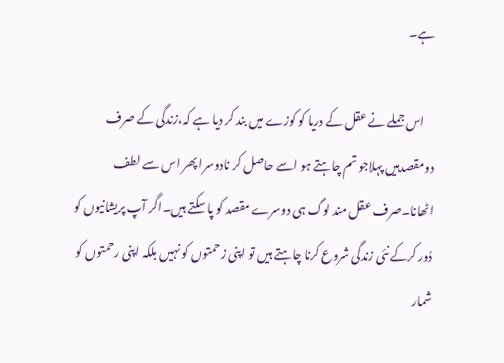ہے۔

    اس جملے نے عقل کے دریا کو کوزے میں بند کر دیا ہے کہ،زندگی کے صرف دومقصدہیں پہلاجو تم چاہتے ہو اسے حاصل کر نادوسرا پھر اس سے لطف اٹھانا۔صرف عقل مند لوگ ہی دوسرے مقصد کو پا سکتے ہیں۔اگر آپ پریشانیوں کو دُور کرکے نئی زندگی شروع کرنا چاہتے ہیں تو اپنی زحمتوں کو نہیں بلکہ اپنی رحمتوں کو شمار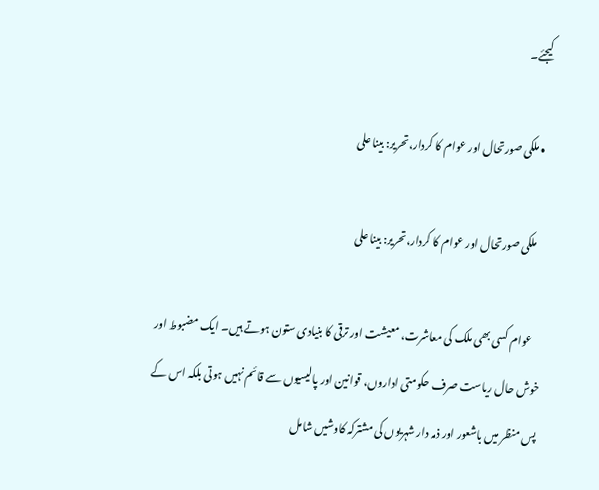کیجئے۔

  • ملکی صورتحال اور عوام کا کردار،تحریر: بینا علی

    ملکی صورتحال اور عوام کا کردار،تحریر: بینا علی

    عوام کسی بھی ملک کی معاشرت، معیشت اور ترقی کا بنیادی ستون ہوتے ہیں۔ ایک مضبوط اور خوش حال ریاست صرف حکومتی اداروں، قوانین اور پالیسیوں سے قائم نہیں ہوتی بلکہ اس کے پس منظر میں باشعور اور ذمہ دار شہریوں کی مشترکہ کاوشیں شامل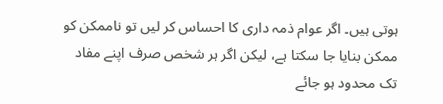ہوتی ہیں۔ اگر عوام ذمہ داری کا احساس کر لیں تو ناممکن کو ممکن بنایا جا سکتا ہے، لیکن اگر ہر شخص صرف اپنے مفاد تک محدود ہو جائے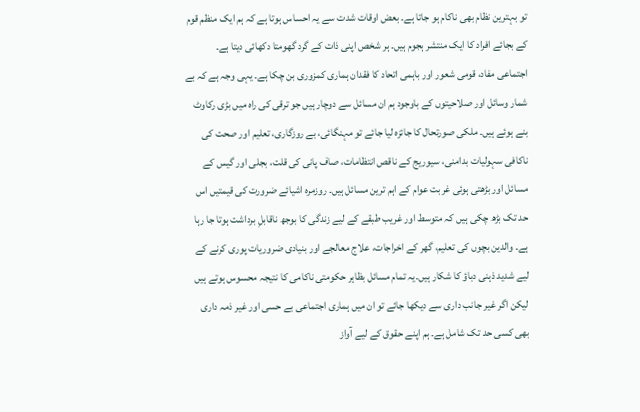تو بہترین نظام بھی ناکام ہو جاتا ہے۔ بعض اوقات شدت سے یہ احساس ہوتا ہے کہ ہم ایک منظم قوم کے بجائے افراد کا ایک منتشر ہجوم ہیں۔ ہر شخص اپنی ذات کے گرد گھومتا دکھائی دیتا ہے۔ اجتماعی مفاد، قومی شعور اور باہمی اتحاد کا فقدان ہماری کمزوری بن چکا ہے۔ یہی وجہ ہے کہ بے شمار وسائل اور صلاحیتوں کے باوجود ہم ان مسائل سے دوچار ہیں جو ترقی کی راہ میں بڑی رکاوٹ بنے ہوئے ہیں۔ ملکی صورتحال کا جائزہ لیا جائے تو مہنگائی، بے روزگاری، تعلیم اور صحت کی ناکافی سہولیات بدامنی، سیوریج کے ناقص انتظامات، صاف پانی کی قلت، بجلی اور گیس کے مسائل اور بڑھتی ہوئی غربت عوام کے اہم ترین مسائل ہیں۔ روزمرہ اشیائے ضرورت کی قیمتیں اس حد تک بڑھ چکی ہیں کہ متوسط اور غریب طبقے کے لیے زندگی کا بوجھ ناقابلِ برداشت ہوتا جا رہا ہے۔ والدین بچوں کی تعلیم، گھر کے اخراجات، علاج معالجے اور بنیادی ضروریات پوری کرنے کے لیے شدید ذہنی دباؤ کا شکار ہیں۔یہ تمام مسائل بظاہر حکومتی ناکامی کا نتیجہ محسوس ہوتے ہیں لیکن اگر غیر جانب داری سے دیکھا جائے تو ان میں ہماری اجتماعی بے حسی اور غیر ذمہ داری بھی کسی حد تک شامل ہے۔ ہم اپنے حقوق کے لیے آواز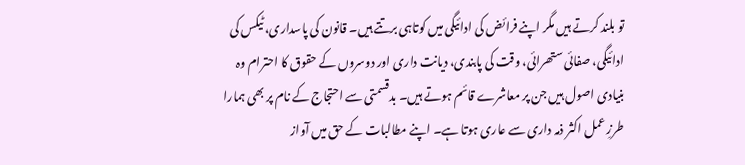تو بلند کرتے ہیں مگر اپنے فرائض کی ادائیگی میں کوتاہی برتتے ہیں۔ قانون کی پاسداری، ٹیکس کی ادائیگی، صفائی ستھرائی، وقت کی پابندی، دیانت داری اور دوسروں کے حقوق کا احترام وہ بنیادی اصول ہیں جن پر معاشرے قائم ہوتے ہیں۔ بدقسمتی سے احتجاج کے نام پر بھی ہمارا طرزِ عمل اکثر ذمہ داری سے عاری ہوتا ہے۔ اپنے مطالبات کے حق میں آواز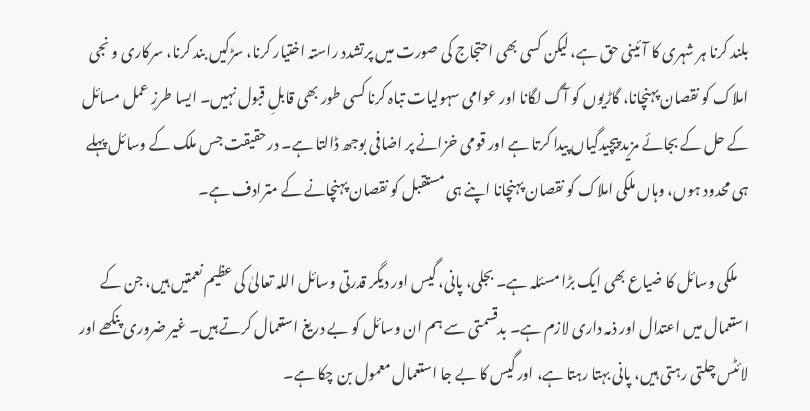بلند کرنا ہر شہری کا آئینی حق ہے، لیکن کسی بھی احتجاج کی صورت میں پرتشدد راستہ اختیار کرنا، سڑکیں بند کرنا، سرکاری و نجی املاک کو نقصان پہنچانا، گاڑیوں کو آگ لگانا اور عوامی سہولیات تباہ کرنا کسی طور بھی قابلِ قبول نہیں۔ ایسا طرزِ عمل مسائل کے حل کے بجائے مزید پیچیدگیاں پیدا کرتا ہے اور قومی خزانے پر اضافی بوجھ ڈالتا ہے۔ درحقیقت جس ملک کے وسائل پہلے ہی محدود ہوں، وہاں ملکی املاک کو نقصان پہنچانا اپنے ہی مستقبل کو نقصان پہنچانے کے مترادف ہے۔

    ملکی وسائل کا ضیاع بھی ایک بڑا مسئلہ ہے۔ بجلی، پانی، گیس اور دیگر قدرتی وسائل اللہ تعالیٰ کی عظیم نعمتیں ہیں، جن کے استعمال میں اعتدال اور ذمہ داری لازم ہے۔ بدقسمتی سے ہم ان وسائل کو بے دریغ استعمال کرتے ہیں۔ غیر ضروری پنکھے اور لائٹس چلتی رہتی ہیں، پانی بہتا رہتا ہے، اور گیس کا بے جا استعمال معمول بن چکا ہے۔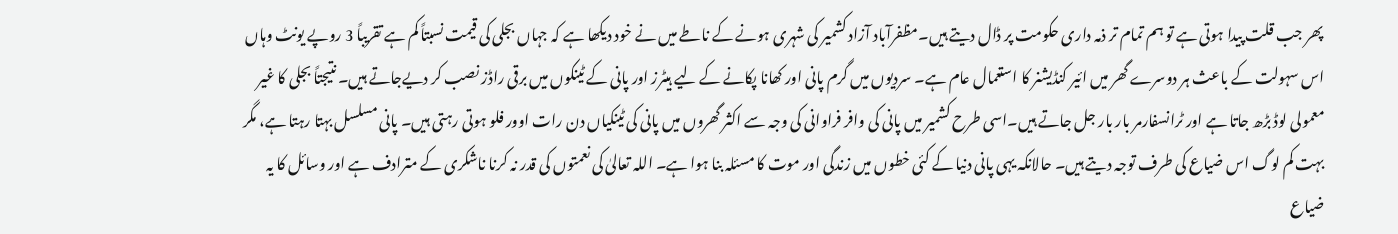پھر جب قلت پیدا ہوتی ہے تو ہم تمام تر ذمہ داری حکومت پر ڈال دیتے ہیں۔مظفرآباد آزاد کشمیر کی شہری ہونے کے ناطے میں نے خود دیکھا ہے کہ جہاں بجلی کی قیمت نسبتاً کم ہے تقریباً 3 روپے یونٹ وہاں اس سہولت کے باعث ہر دوسرے گھر میں ائیر کنڈیشنر کا استعمال عام ہے۔ سردیوں میں گرم پانی اور کھانا پکانے کے لیے ہیٹرز اور پانی کے ٹینکوں میں برقی راڈز نصب کر دیےجاتے ہیں۔ نتیجتاً بجلی کا غیر معمولی لوڈ بڑھ جاتا ہے اور ٹرانسفارمر بار بار جل جاتے ہیں۔اسی طرح کشمیر میں پانی کی وافر فراوانی کی وجہ سے اکثر گھروں میں پانی کی ٹینکیاں دن رات اوور فلو ہوتی رہتی ہیں۔ پانی مسلسل بہتا رہتا ہے، مگر بہت کم لوگ اس ضیاع کی طرف توجہ دیتے ہیں۔ حالانکہ یہی پانی دنیا کے کئی خطوں میں زندگی اور موت کا مسئلہ بنا ہوا ہے۔ اللہ تعالیٰ کی نعمتوں کی قدر نہ کرنا ناشکری کے مترادف ہے اور وسائل کا یہ ضیاع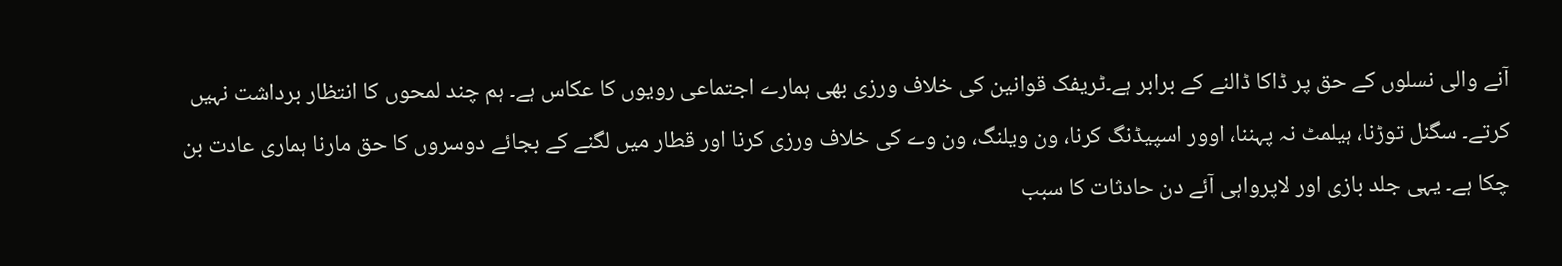آنے والی نسلوں کے حق پر ڈاکا ڈالنے کے برابر ہے۔ٹریفک قوانین کی خلاف ورزی بھی ہمارے اجتماعی رویوں کا عکاس ہے۔ ہم چند لمحوں کا انتظار برداشت نہیں کرتے۔ سگنل توڑنا، ہیلمٹ نہ پہننا، اوور اسپیڈنگ کرنا، ون ویلنگ، ون وے کی خلاف ورزی کرنا اور قطار میں لگنے کے بجائے دوسروں کا حق مارنا ہماری عادت بن چکا ہے۔ یہی جلد بازی اور لاپرواہی آئے دن حادثات کا سبب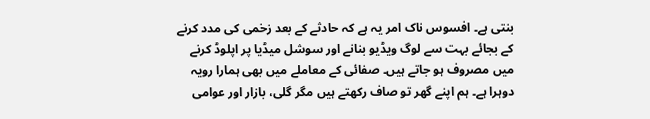بنتی ہے۔ افسوس ناک امر یہ ہے کہ حادثے کے بعد زخمی کی مدد کرنے کے بجائے بہت سے لوگ ویڈیو بنانے اور سوشل میڈیا پر اپلوڈ کرنے میں مصروف ہو جاتے ہیں۔ صفائی کے معاملے میں بھی ہمارا رویہ دوہرا ہے۔ ہم اپنے گھر تو صاف رکھتے ہیں مگر گلی، بازار اور عوامی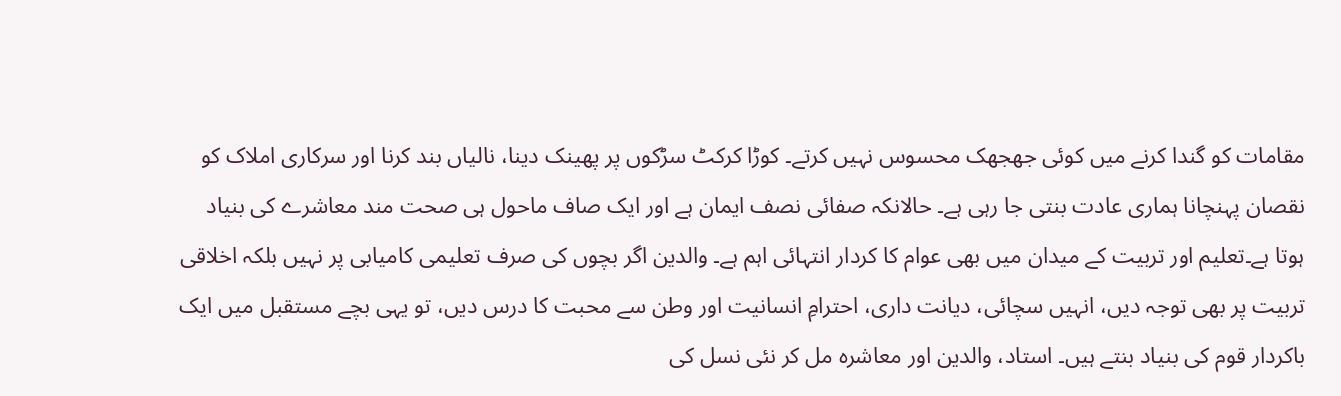مقامات کو گندا کرنے میں کوئی جھجھک محسوس نہیں کرتے۔ کوڑا کرکٹ سڑکوں پر پھینک دینا، نالیاں بند کرنا اور سرکاری املاک کو نقصان پہنچانا ہماری عادت بنتی جا رہی ہے۔ حالانکہ صفائی نصف ایمان ہے اور ایک صاف ماحول ہی صحت مند معاشرے کی بنیاد ہوتا ہے۔تعلیم اور تربیت کے میدان میں بھی عوام کا کردار انتہائی اہم ہے۔ والدین اگر بچوں کی صرف تعلیمی کامیابی پر نہیں بلکہ اخلاقی تربیت پر بھی توجہ دیں، انہیں سچائی، دیانت داری، احترامِ انسانیت اور وطن سے محبت کا درس دیں، تو یہی بچے مستقبل میں ایک باکردار قوم کی بنیاد بنتے ہیں۔ استاد، والدین اور معاشرہ مل کر نئی نسل کی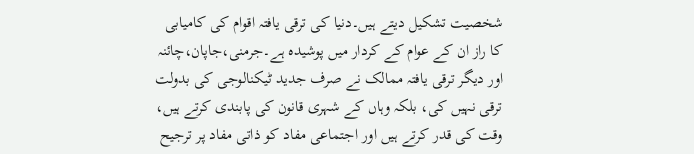شخصیت تشکیل دیتے ہیں۔دنیا کی ترقی یافتہ اقوام کی کامیابی کا راز ان کے عوام کے کردار میں پوشیدہ ہے۔جرمنی،جاپان،چائنہ اور دیگر ترقی یافتہ ممالک نے صرف جدید ٹیکنالوجی کی بدولت ترقی نہیں کی، بلکہ وہاں کے شہری قانون کی پابندی کرتے ہیں، وقت کی قدر کرتے ہیں اور اجتماعی مفاد کو ذاتی مفاد پر ترجیح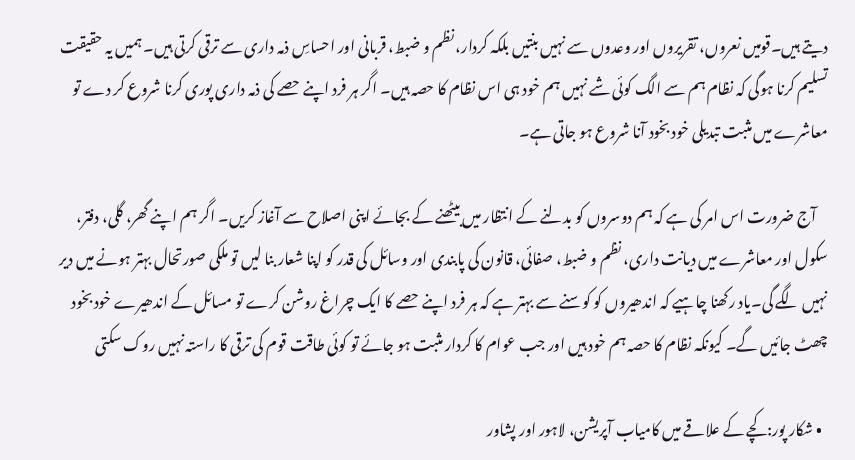دیتے ہیں۔قومیں نعروں، تقریروں اور وعدوں سے نہیں بنتیں بلکہ کردار، نظم و ضبط، قربانی اور احساسِ ذمہ داری سے ترقی کرتی ہیں۔ ہمیں یہ حقیقت تسلیم کرنا ہوگی کہ نظام ہم سے الگ کوئی شے نہیں ہم خود ہی اس نظام کا حصہ ہیں۔ اگر ہر فرد اپنے حصے کی ذمہ داری پوری کرنا شروع کر دے تو معاشرے میں مثبت تبدیلی خود بخود آنا شروع ہو جاتی ہے۔

    آج ضرورت اس امر کی ہے کہ ہم دوسروں کو بدلنے کے انتظار میں بیٹھنے کے بجائے اپنی اصلاح سے آغاز کریں۔ اگر ہم اپنے گھر، گلی، دفتر، سکول اور معاشرے میں دیانت داری، نظم و ضبط، صفائی، قانون کی پابندی اور وسائل کی قدر کو اپنا شعار بنا لیں تو ملکی صورتحال بہتر ہونے میں دیر نہیں لگے گی۔یاد رکھنا چاہیے کہ اندھیروں کو کوسنے سے بہتر ہے کہ ہر فرد اپنے حصے کا ایک چراغ روشن کرے تو مسائل کے اندھیرے خود بخود چھٹ جائیں گے۔ کیونکہ نظام کا حصہ ہم خود ہیں اور جب عوام کا کردار مثبت ہو جائے تو کوئی طاقت قوم کی ترقی کا راستہ نہیں روک سکتی

  • شکار پور:کچے کے علاقے میں کامیاب آپریشن، لاہور اور پشاور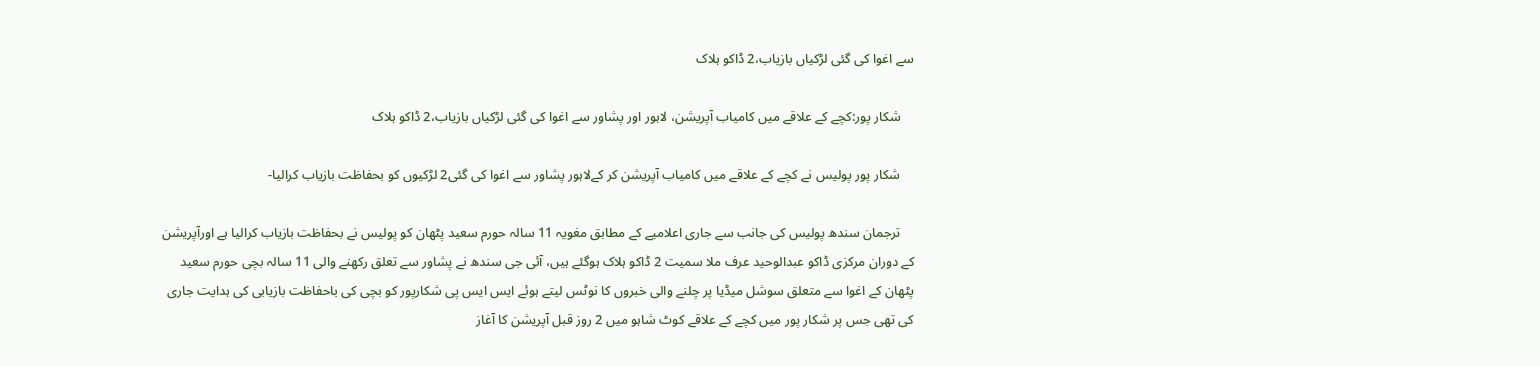سے اغوا کی گئی لڑکیاں بازیاب،2 ڈاکو ہلاک

    شکار پور:کچے کے علاقے میں کامیاب آپریشن، لاہور اور پشاور سے اغوا کی گئی لڑکیاں بازیاب،2 ڈاکو ہلاک

    شکار پور پولیس نے کچے کے علاقے میں کامیاب آپریشن کر کےلاہور پشاور سے اغوا کی گئی2 لڑکیوں کو بحفاظت بازیاب کرالیا-

    ترجمان سندھ پولیس کی جانب سے جاری اعلامیے کے مطابق مغویہ 11 سالہ حورم سعید پٹھان کو پولیس نے بحفاظت بازیاب کرالیا ہے اورآپریشن کے دوران مرکزی ڈاکو عبدالوحید عرف ملا سمیت 2 ڈاکو ہلاک ہوگئے ہیں، آئی جی سندھ نے پشاور سے تعلق رکھنے والی 11 سالہ بچی حورم سعید پٹھان کے اغوا سے متعلق سوشل میڈیا پر چلنے والی خبروں کا نوٹس لیتے ہوئے ایس ایس پی شکارپور کو بچی کی باحفاظت بازیابی کی ہدایت جاری کی تھی جس پر شکار پور میں کچے کے علاقے کوٹ شاہو میں 2 روز قبل آپریشن کا آغاز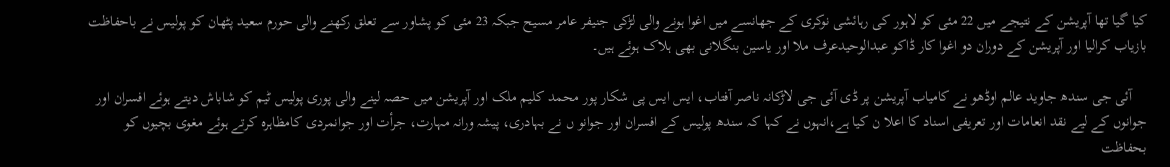کیا گیا تھا آپریشن کے نتیجے میں 22 مئی کو لاہور کی رہائشی نوکری کے جھانسے میں اغوا ہونے والی لڑکی جنیفر عامر مسیح جبکہ 23 مئی کو پشاور سے تعلق رکھنے والی حورم سعید پٹھان کو پولیس نے باحفاظت بازیاب کرالیا اور آپریشن کے دوران دو اغوا کار ڈاکو عبدالوحیدعرف ملا اور یاسین بنگلانی بھی ہلاک ہوئے ہیں۔

    آئی جی سندھ جاوید عالم اوڈھو نے کامیاب آپریشن پر ڈی آئی جی لاڑکانہ ناصر آفتاب، ایس ایس پی شکار پور محمد کلیم ملک اور آپریشن میں حصہ لینے والی پوری پولیس ٹیم کو شاباش دیتے ہوئے افسران اور جوانوں کے لیے نقد انعامات اور تعریفی اسناد کا اعلا ن کیا ہے،انہوں نے کہا کہ سندھ پولیس کے افسران اور جوانو ں نے بہادری، پیشہ ورانہ مہارت، جرأت اور جوانمردی کامظاہرہ کرتے ہوئے مغوی بچیوں کو بحفاظت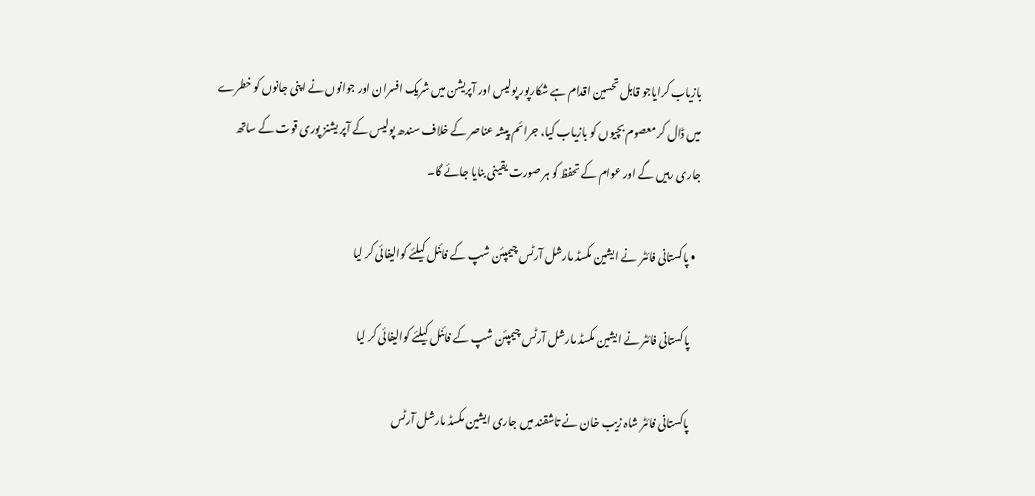بازیاب کرایاجو قابل تحسین اقدام ہے شکارپور پولیس اور آپریشن میں شریک افسران اور جوانوں نے اپنی جانوں کو خطرے میں ڈال کر معصوم بچیوں کو بازیاب کیا، جرائم پیشہ عناصر کے خلاف سندھ پولیس کے آپر یشنز پوری قوت کے ساتھ جاری رہیں گے اور عوام کے تحفظ کو ہر صورت یقینی بنایا جائے گا۔

  • پاکستانی فائٹر  نے ایشین مکسڈ مارشل آرٹس چیمپئن شپ کے فائنل کیلئے کوالیفائی کر لیا

    پاکستانی فائٹر نے ایشین مکسڈ مارشل آرٹس چیمپئن شپ کے فائنل کیلئے کوالیفائی کر لیا

    پاکستانی فائٹر شاہ زیب خان نے تاشقند میں جاری ایشین مکسڈ مارشل آرٹس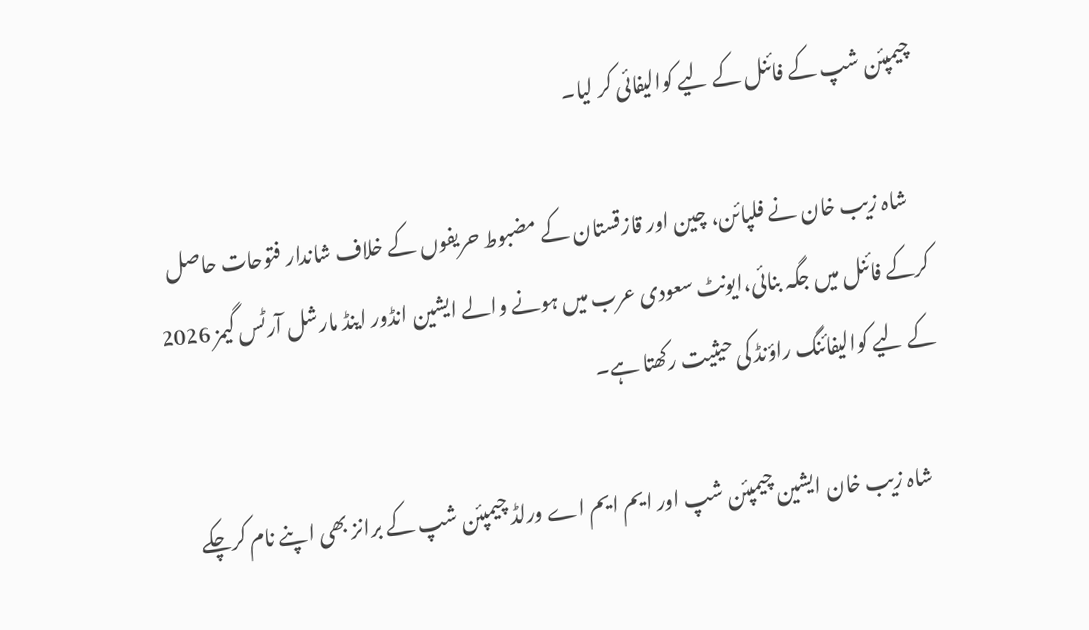چیمپئن شپ کے فائنل کے لیے کوالیفائی کر لیا۔

    شاہ زیب خان نے فلپائن، چین اور قازقستان کے مضبوط حریفوں کے خلاف شاندار فتوحات حاصل کرکے فائنل میں جگہ بنائی،ایونٹ سعودی عرب میں ہونے والے ایشین انڈور اینڈ مارشل آرٹس گیمز 2026 کے لیے کوالیفائنگ راؤنڈ کی حیثیت رکھتا ہے۔

    شاہ زیب خان ایشین چیمپئن شپ اور ایم ایم اے ورلڈ چیمپئن شپ کے برانز بھی اپنے نام کرچکے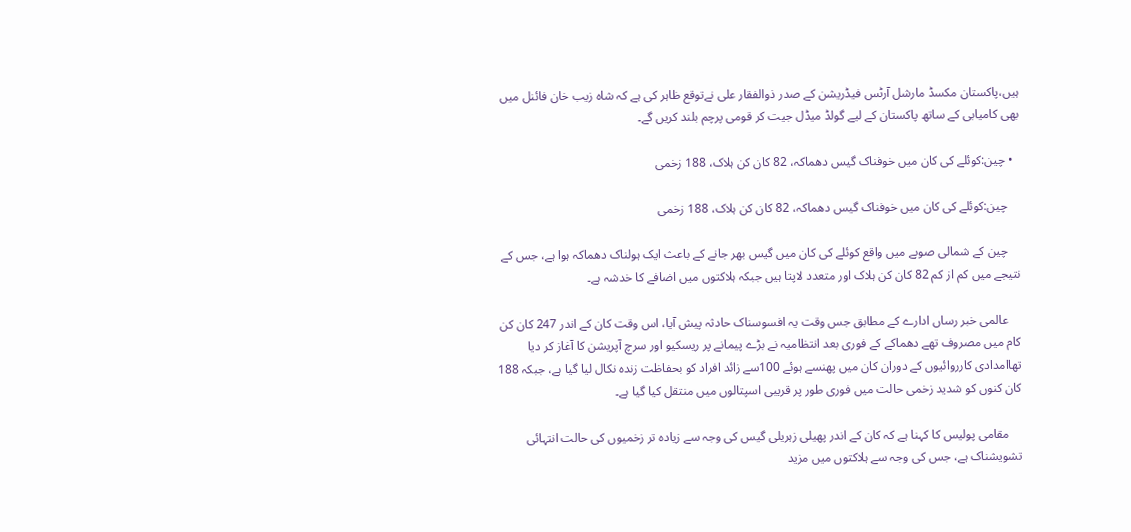ہیں،پاکستان مکسڈ مارشل آرٹس فیڈریشن کے صدر ذوالفقار علی نےتوقع ظاہر کی ہے کہ شاہ زیب خان فائنل میں بھی کامیابی کے ساتھ پاکستان کے لیے گولڈ میڈل جیت کر قومی پرچم بلند کریں گے۔

  • چین:کوئلے کی کان میں خوفناک گیس دھماکہ، 82 کان کن ہلاک، 188 زخمی

    چین:کوئلے کی کان میں خوفناک گیس دھماکہ، 82 کان کن ہلاک، 188 زخمی

    چین کے شمالی صوبے میں واقع کوئلے کی کان میں گیس بھر جانے کے باعث ایک ہولناک دھماکہ ہوا ہے، جس کے نتیجے میں کم از کم 82 کان کن ہلاک اور متعدد لاپتا ہیں جبکہ ہلاکتوں میں اضافے کا خدشہ ہے۔

    عالمی خبر رساں ادارے کے مطابق جس وقت یہ افسوسناک حادثہ پیش آیا، اس وقت کان کے اندر 247 کان کن کام میں مصروف تھے دھماکے کے فوری بعد انتظامیہ نے بڑے پیمانے پر ریسکیو اور سرچ آپریشن کا آغاز کر دیا تھاامدادی کارروائیوں کے دوران کان میں پھنسے ہوئے 100سے زائد افراد کو بحفاظت زندہ نکال لیا گیا ہے، جبکہ 188 کان کنوں کو شدید زخمی حالت میں فوری طور پر قریبی اسپتالوں میں منتقل کیا گیا ہے۔

    مقامی پولیس کا کہنا ہے کہ کان کے اندر پھیلی زہریلی گیس کی وجہ سے زیادہ تر زخمیوں کی حالت انتہائی تشویشناک ہے، جس کی وجہ سے ہلاکتوں میں مزید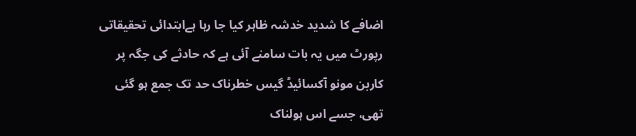اضافے کا شدید خدشہ ظاہر کیا جا رہا ہےابتدائی تحقیقاتی رپورٹ میں یہ بات سامنے آئی ہے کہ حادثے کی جگہ پر کاربن مونو آکسائیڈ گیس خطرناک حد تک جمع ہو گئی تھی، جسے اس ہولناک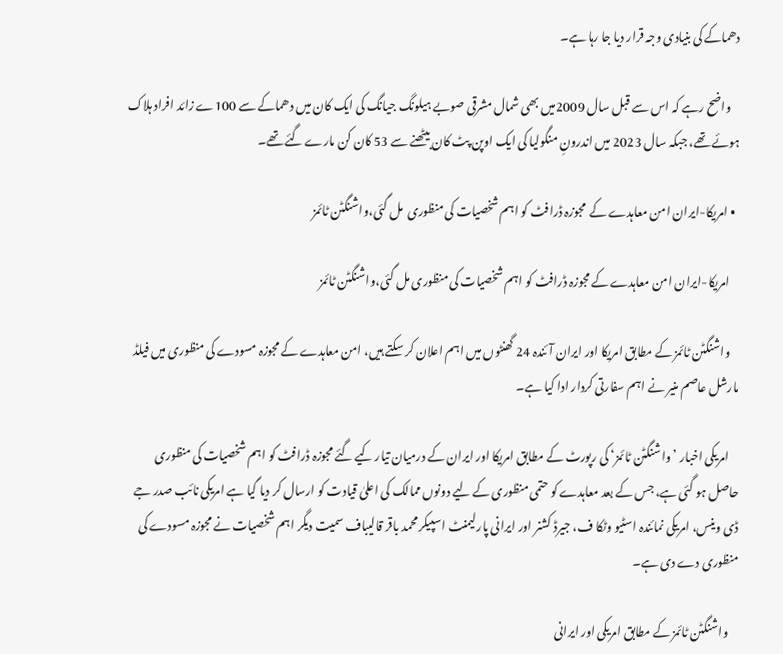دھماکے کی بنیادی وجہ قرار دیا جا رہا ہے۔

    واضح رہے کہ اس سے قبل سال 2009میں بھی شمال مشرقی صوبے ہیلونگ جیانگ کی ایک کان میں دھماکے سے 100ے زائد افراد ہلاک ہوئے تھے، جبکہ سال 2023 میں اندرونِ منگولیا کی ایک اوپن پٹ کان بیٹھنے سے 53 کان کن مارے گئے تھے۔

  • امریکا-ایران امن معاہدے کے  مجوزہ ڈرافٹ کو اہم شخصیات کی منظوری  مل گئی،واشنگٹن ٹائمز

    امریکا-ایران امن معاہدے کے مجوزہ ڈرافٹ کو اہم شخصیات کی منظوری مل گئی،واشنگٹن ٹائمز

    واشنگٹن ٹائمز کے مطابق امریکا اور ایران آئندہ 24 گھنٹوں میں اہم اعلان کر سکتے ہیں، امن معاہدے کے مجوزہ مسودے کی منظوری میں فیلڈ مارشل عاصم منیر نے اہم سفارتی کردار ادا کیا ہے۔

    امریکی اخبار ’واشنگٹن ٹائمز‘ کی رپورٹ کے مطابق امریکا اور ایران کے درمیان تیار کیے گئے مجوزہ ڈرافٹ کو اہم شخصیات کی منظوری حاصل ہو گئی ہے، جس کے بعد معاہدے کو حتمی منظوری کے لیے دونوں ممالک کی اعلیٰ قیادت کو ارسال کر دیا گیا ہے امریکی نائب صدر جے ڈی وینس، امریکی نمائندہ اسٹیو وٹکا ف، جیرڈ کشنر اور ایرانی پارلیمنٹ اسپیکر محمد باقر قالیباف سمیت دیگر اہم شخصیات نے مجوزہ مسودے کی منظوری دے دی ہے۔

    واشنگٹن ٹائمز کے مطابق امریکی اور ایرانی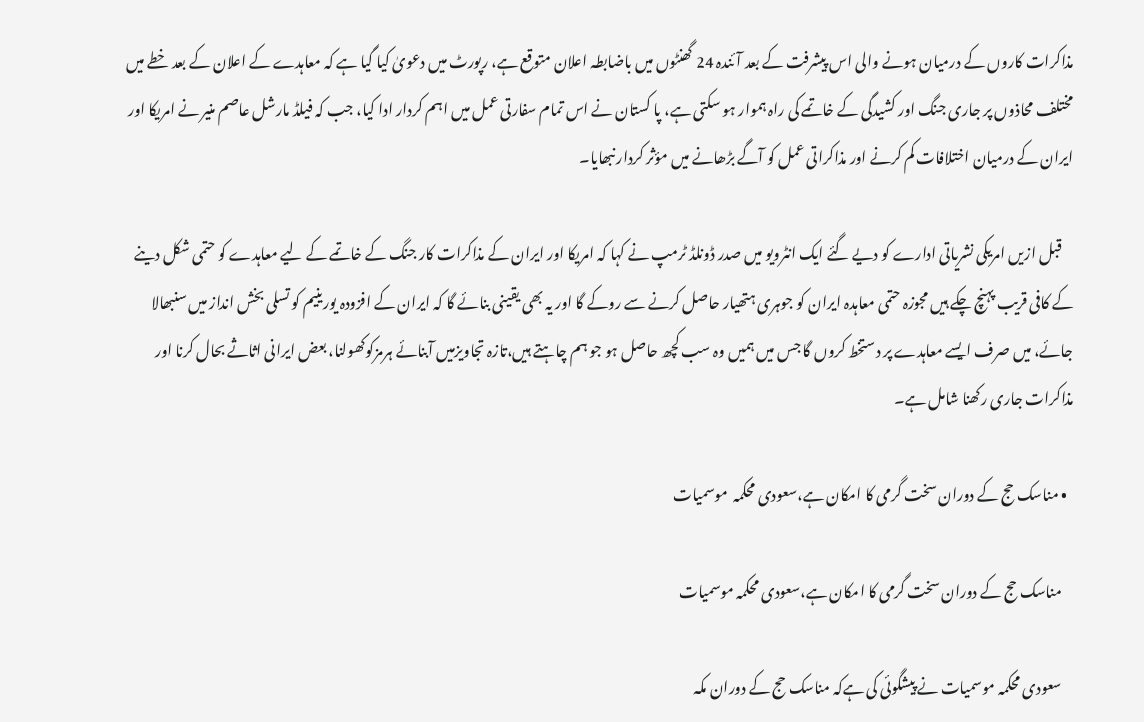مذاکرات کاروں کے درمیان ہونے والی اس پیشرفت کے بعد آئندہ 24 گھنٹوں میں باضابطہ اعلان متوقع ہے، رپورٹ میں دعویٰ کیا گیا ہے کہ معاہدے کے اعلان کے بعد خطے میں مختلف محاذوں پر جاری جنگ اور کشیدگی کے خاتمے کی راہ ہموار ہو سکتی ہے، پا کستان نے اس تمام سفارتی عمل میں اہم کردار ادا کیا، جب کہ فیلڈ مارشل عاصم منیر نے امریکا اور ایران کے درمیان اختلافات کم کرنے اور مذاکراتی عمل کو آگے بڑھانے میں مؤثر کردار نبھایا۔

    قبل ازیں امریکی نشریاتی ادارے کو دیے گئے ایک انٹرویو میں صدر ڈونلڈ ٹرمپ نے کہا کہ امریکا اور ایران کے مذاکرات کار جنگ کے خاتمے کے لیے معاہدے کو حتمی شکل دینے کے کافی قریب پہنچ چکے ہیں مجوزہ حتمی معاہدہ ایران کو جوہری ہتھیار حاصل کرنے سے روکے گا اور یہ بھی یقینی بنائے گا کہ ایران کے افزودہ یورینیم کو تسلی بخش انداز میں سنبھالا جائے، میں صرف ایسے معاہدے پر دستخط کروں گا جس میں ہمیں وہ سب کچھ حاصل ہو جو ہم چاہتے ہیں،تازہ تجاویزمیں آبنائے ہرمزکوکھولنا، بعض ایرانی اثاثے بحال کرنا اور مذاکرات جاری رکھنا شامل ہے۔

  • مناسک حج کے دوران سخت گرمی کا امکان ہے،سعودی محکمہ  موسمیات

    مناسک حج کے دوران سخت گرمی کا امکان ہے،سعودی محکمہ موسمیات

    سعودی محکمہ موسمیات نے پیشگوئی کی ہےکہ مناسک حج کے دوران مکہ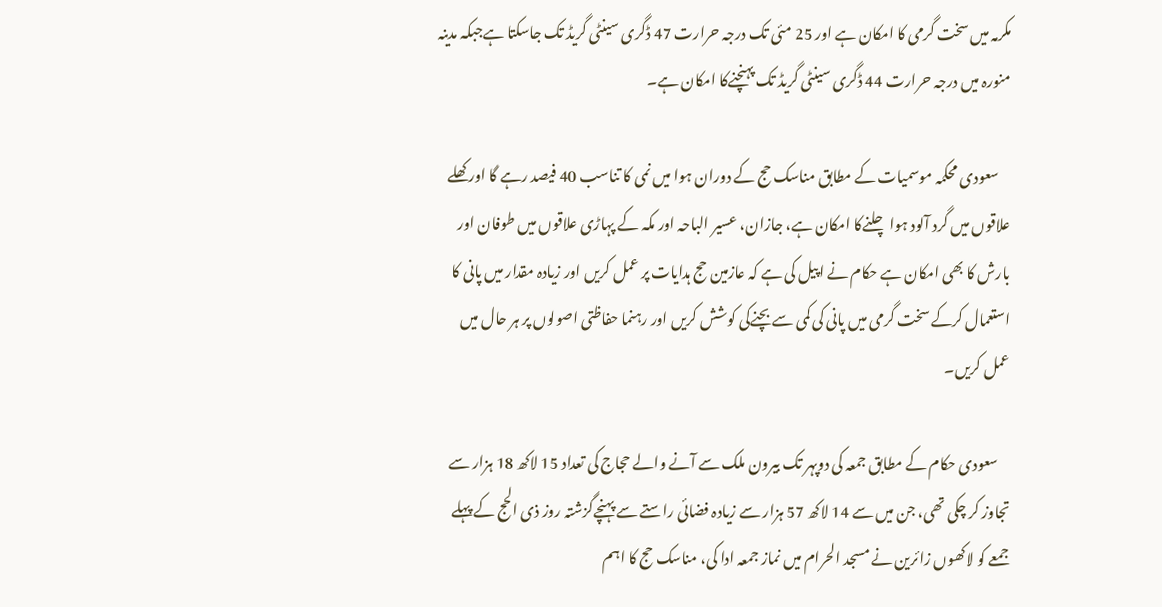مکرمہ میں سخت گرمی کا امکان ہے اور 25 مئی تک درجہ حرارت 47 ڈگری سینٹی گریڈ تک جاسکتا ہےجبکہ مدینہ منورہ میں درجہ حرارت 44 ڈگری سینٹی گریڈ تک پہنچنےکا امکان ہے۔

    سعودی محکمہ موسمیات کے مطابق مناسک حج کے دوران ہوا میں نمی کا تناسب 40 فیصد رہے گا اور کھلے علاقوں میں گرد آلود ہوا چلنےکا امکان ہے، جازان، عسیر الباحہ اور مکہ کے پہاڑی علاقوں میں طوفان اور بارش کا بھی امکان ہے حکام نے اپیل کی ہے کہ عازمین حج ہدایات پر عمل کریں اور زیادہ مقدار میں پانی کا استعمال کرکے سخت گرمی میں پانی کی کمی سے بچنےکی کوشش کریں اور رہنما حفاظتی اصولوں پر ہر حال میں عمل کریں۔

    سعودی حکام کے مطابق جمعہ کی دوپہر تک بیرون ملک سے آنے والے حجاج کی تعداد 15 لاکھ 18 ہزار سے تجاوز کر چکی تھی، جن میں سے 14 لاکھ 57 ہزار سے زیادہ فضائی راستے سے پہنچےگزشتہ روز ذی الحج کے پہلے جمعے کو لاکھوں زائرین نے مسجد الحرام میں نماز جمعہ ادا کی، مناسک حج کا اہم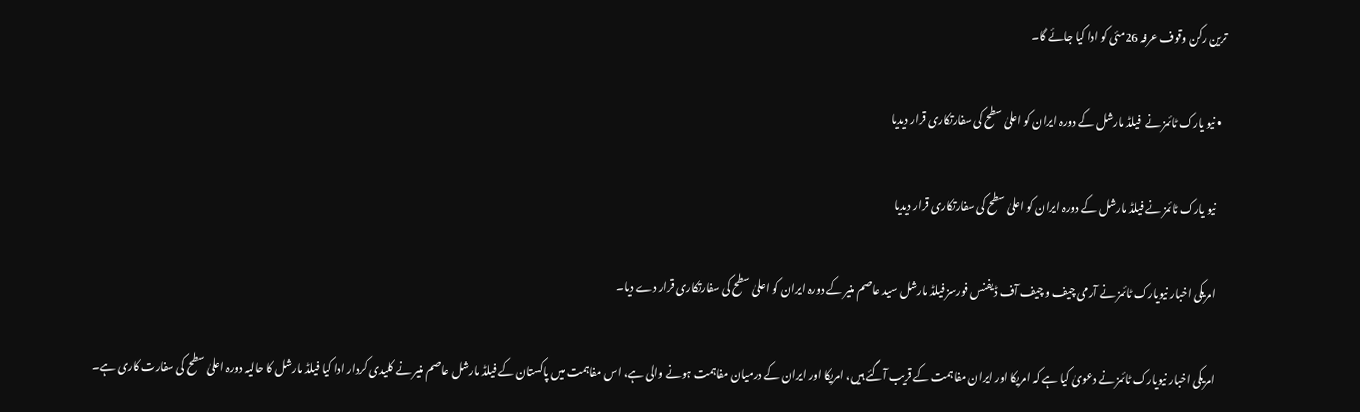ترین رکن وقوف عرفہ 26مئی کو ادا کیا جائے گا۔

  • نیو یارک ٹائمز نے  فیلڈ مارشل کے دورہ ایران کو اعلیٰ سطح کی سفارتکاری قرار دیدیا

    نیو یارک ٹائمز نے فیلڈ مارشل کے دورہ ایران کو اعلیٰ سطح کی سفارتکاری قرار دیدیا

    امریکی اخبار نیویارک ٹائمز نے آرمی چیف و چیف آف ڈیفنس فورسز فیلڈ مارشل سید عاصم منیر کے دورہ ایران کو اعلیٰ سطح کی سفارتکاری قرار دے دیا۔

    امریکی اخبار نیویارک ٹائمز نے دعویٰ کیا ہے کہ امریکا اور ایران مفاہمت کے قریب آگئے ہیں، امریکا اور ایران کے درمیان مفاہمت ہونے والی ہے، اس مفاہمت میں پاکستان کے فیلڈ مارشل عاصم منیر نے کلیدی کردار ادا کیا فیلڈ مارشل کا حالیہ دورہ اعلیٰ سطح کی سفارت کاری ہے۔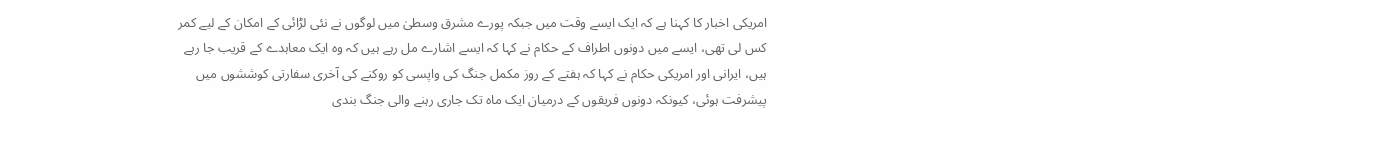امریکی اخبار کا کہنا ہے کہ ایک ایسے وقت میں جبکہ پورے مشرق وسطیٰ میں لوگوں نے نئی لڑائی کے امکان کے لیے کمر کس لی تھی، ایسے میں دونوں اطراف کے حکام نے کہا کہ ایسے اشارے مل رہے ہیں کہ وہ ایک معاہدے کے قریب جا رہے ہیں، ایرانی اور امریکی حکام نے کہا کہ ہفتے کے روز مکمل جنگ کی واپسی کو روکنے کی آخری سفارتی کوششوں میں پیشرفت ہوئی، کیونکہ دونوں فریقوں کے درمیان ایک ماہ تک جاری رہنے والی جنگ بندی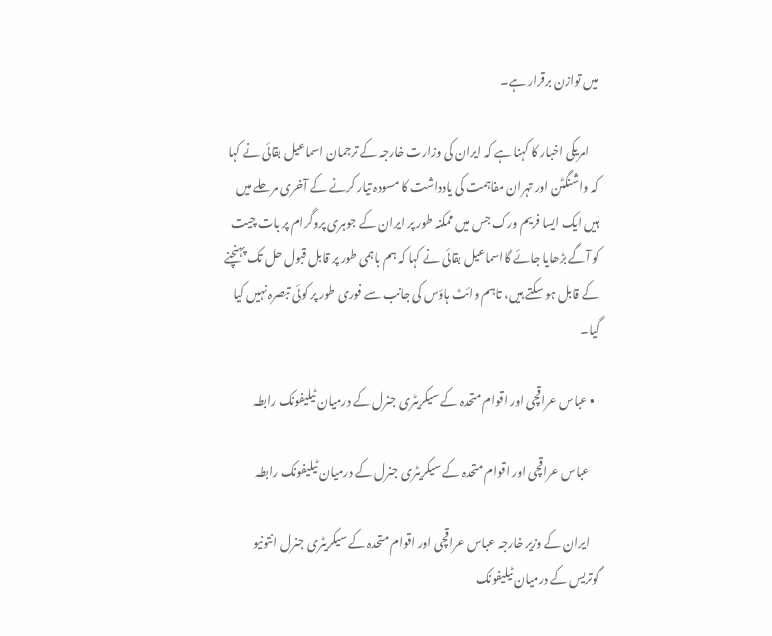میں توازن برقرار ہے۔

    امریکی اخبار کا کہنا ہے کہ ایران کی وزارت خارجہ کے ترجمان اسماعیل بقائی نے کہا کہ واشنگٹن اور تہران مفاہمت کی یادداشت کا مسودہ تیار کرنے کے آخری مرحلے میں ہیں ایک ایسا فریم ورک جس میں ممکنہ طور پر ایران کے جوہری پروگرام پر بات چیت کو آگے بڑھایا جائے گااسماعیل بقائی نے کہا کہ ہم باہمی طور پر قابل قبول حل تک پہنچنے کے قابل ہو سکتے ہیں، تاہم وائٹ ہاؤس کی جانب سے فوری طور پر کوئی تبصرہ نہیں کیا گیا۔

  • عباس عراقچی اور اقوام متحدہ کے سیکریٹری جنرل کے درمیان ٹیلیفونک رابطہ

    عباس عراقچی اور اقوام متحدہ کے سیکریٹری جنرل کے درمیان ٹیلیفونک رابطہ

    ایران کے وزیر خارجہ عباس عراقچی اور اقوام متحدہ کے سیکریٹری جنرل انتونیو گوتریس کے درمیان ٹیلیفونک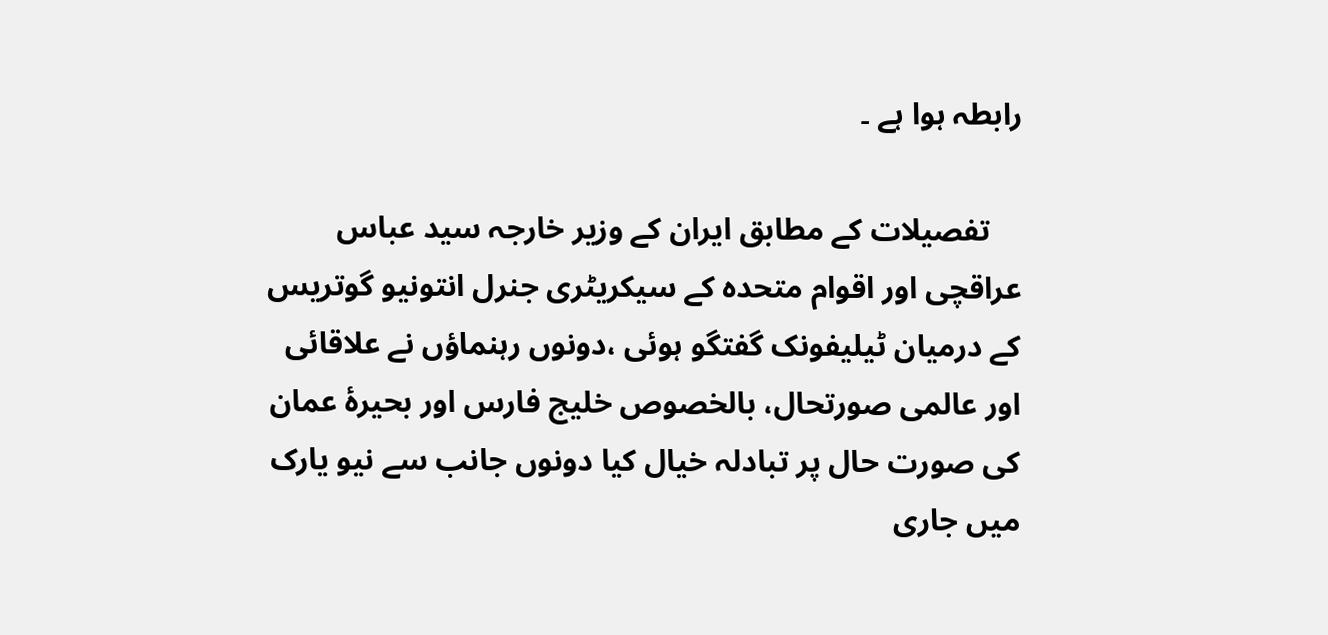رابطہ ہوا ہے ۔

    تفصیلات کے مطابق ایران کے وزیر خارجہ سید عباس عراقچی اور اقوام متحدہ کے سیکریٹری جنرل انتونیو گوتریس کے درمیان ٹیلیفونک گفتگو ہوئی ،دونوں رہنماؤں نے علاقائی اور عالمی صورتحال، بالخصوص خلیج فارس اور بحیرۂ عمان کی صورت حال پر تبادلہ خیال کیا دونوں جانب سے نیو یارک میں جاری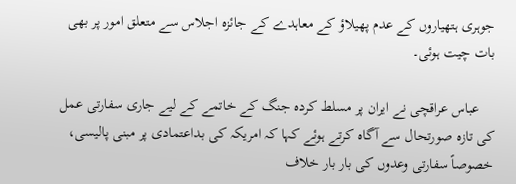جوہری ہتھیاروں کے عدم پھیلاؤ کے معاہدے کے جائزہ اجلاس سے متعلق امور پر بھی بات چیت ہوئی۔

    عباس عراقچی نے ایران پر مسلط کردہ جنگ کے خاتمے کے لیے جاری سفارتی عمل کی تازہ صورتحال سے آگاہ کرتے ہوئے کہا کہ امریکہ کی بداعتمادی پر مبنی پالیسی، خصوصاً سفارتی وعدوں کی بار بار خلاف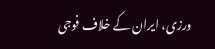ورزی، ایران کے خلاف فوجی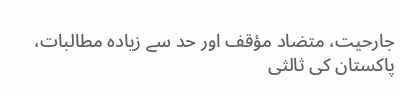جارحیت، متضاد مؤقف اور حد سے زیادہ مطالبات، پاکستان کی ثالثی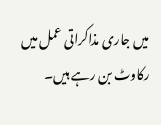میں جاری مذاکراتی عمل میں رکاوٹ بن رہے ہیں۔